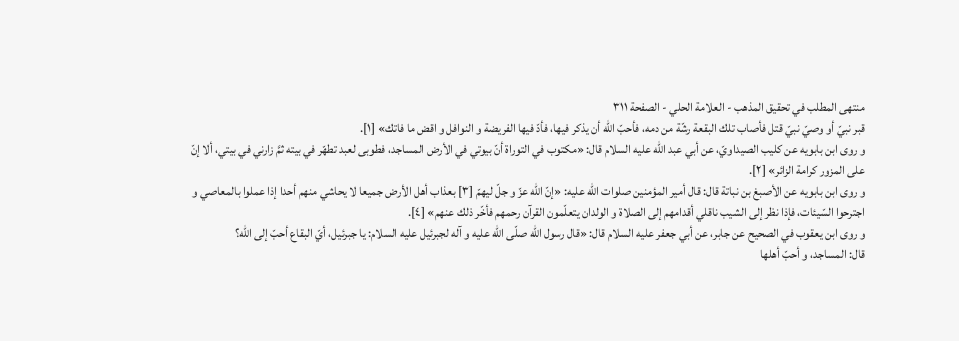منتهى المطلب في تحقيق المذهب - العلامة الحلي - الصفحة ٣١١
قبر نبيّ أو وصيّ نبيّ قتل فأصاب تلك البقعة رشّة من دمه، فأحبّ اللّٰه أن يذكر فيها، فأدّ فيها الفريضة و النوافل و اقض ما فاتك» [١].
و روى ابن بابويه عن كليب الصيداويّ، عن أبي عبد اللّٰه عليه السلام قال: «مكتوب في التوراة أنّ بيوتي في الأرض المساجد، فطوبى لعبد تطهّر في بيته ثمَّ زارني في بيتي، ألا إنّ على المزور كرامة الزائر» [٢].
و روى ابن بابويه عن الأصبغ بن نباتة قال: قال أمير المؤمنين صلوات اللّٰه عليه: «إنّ اللّٰه عزّ و جلّ ليهمّ [٣] بعذاب أهل الأرض جميعا لا يحاشي منهم أحدا إذا عملوا بالمعاصي و اجترحوا السّيئات، فإذا نظر إلى الشيب ناقلي أقدامهم إلى الصلاة و الولدان يتعلّمون القرآن رحمهم فأخّر ذلك عنهم» [٤].
و روى ابن يعقوب في الصحيح عن جابر، عن أبي جعفر عليه السلام قال: «قال رسول اللّٰه صلّى اللّٰه عليه و آله لجبرئيل عليه السلام: يا جبرئيل، أيّ البقاع أحبّ إلى اللّٰه؟
قال: المساجد، و أحبّ أهلها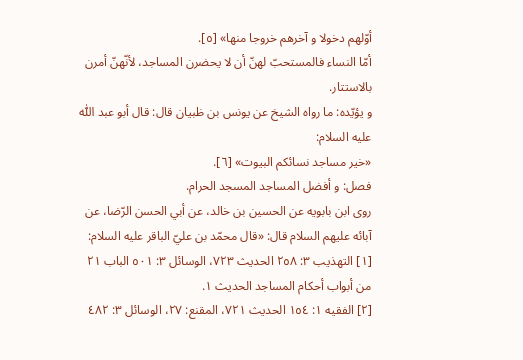أوّلهم دخولا و آخرهم خروجا منها» [٥].
أمّا النساء فالمستحبّ لهنّ أن لا يحضرن المساجد، لأنّهنّ أمرن بالاستتار.
و يؤيّده: ما رواه الشيخ عن يونس بن ظبيان قال: قال أبو عبد اللّٰه عليه السلام:
«خير مساجد نسائكم البيوت» [٦].
فصل: و أفضل المساجد المسجد الحرام.
روى ابن بابويه عن الحسين بن خالد، عن أبي الحسن الرّضا، عن آبائه عليهم السلام قال: «قال محمّد بن عليّ الباقر عليه السلام:
[١] التهذيب ٣: ٢٥٨ الحديث ٧٢٣، الوسائل ٣: ٥٠١ الباب ٢١ من أبواب أحكام المساجد الحديث ١.
[٢] الفقيه ١: ١٥٤ الحديث ٧٢١، المقنع: ٢٧، الوسائل ٣: ٤٨٢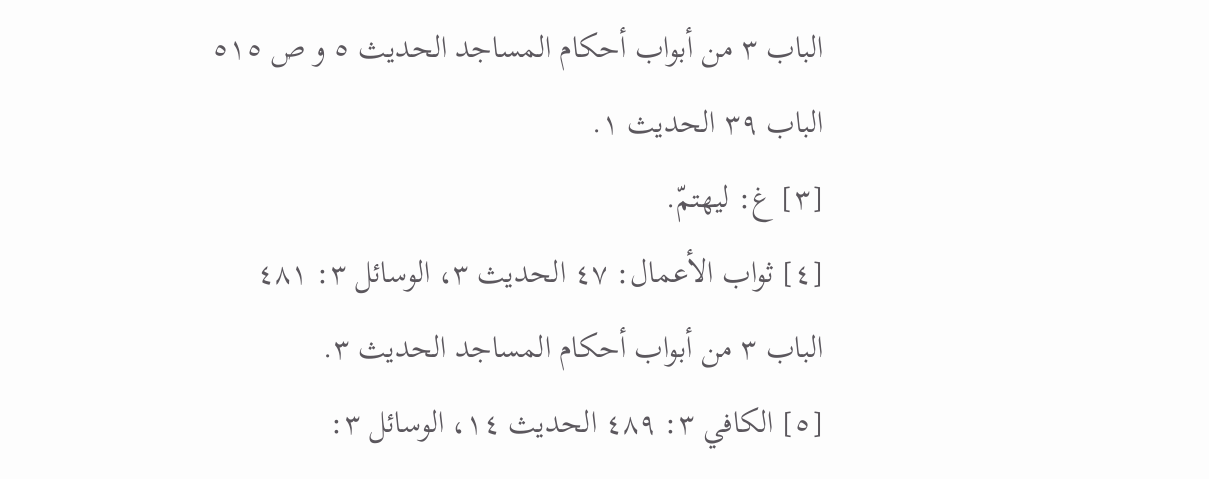الباب ٣ من أبواب أحكام المساجد الحديث ٥ و ص ٥١٥ الباب ٣٩ الحديث ١.
[٣] غ: ليهتمّ.
[٤] ثواب الأعمال: ٤٧ الحديث ٣، الوسائل ٣: ٤٨١ الباب ٣ من أبواب أحكام المساجد الحديث ٣.
[٥] الكافي ٣: ٤٨٩ الحديث ١٤، الوسائل ٣: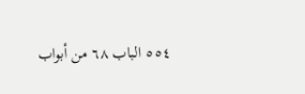٥٥٤ الباب ٦٨ من أبواب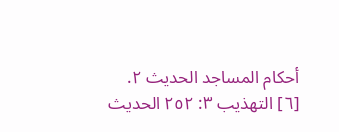أحكام المساجد الحديث ٢.
[٦] التهذيب ٣: ٢٥٢ الحديث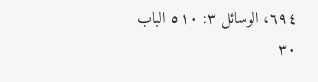٦٩٤، الوسائل ٣: ٥١٠ الباب ٣٠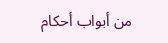من أبواب أحكام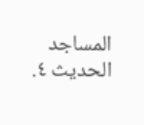المساجد الحديث ٤.